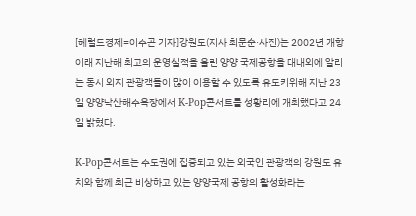[헤럴드경제=이수곤 기자]강원도(지사 최문순·사진)는 2002년 개항이래 지난해 최고의 운영실적을 올린 양양 국제공항을 대내외에 알리는 동시 외지 관광객들이 많이 이용할 수 있도록 유도키위해 지난 23일 양양낙산해수욕장에서 K-Pop콘서트를 성황리에 개최했다고 24일 밝혔다.

K-Pop콘서트는 수도권에 집중되고 있는 외국인 관광객의 강원도 유치와 함께 최근 비상하고 있는 양양국제 공항의 활성화라는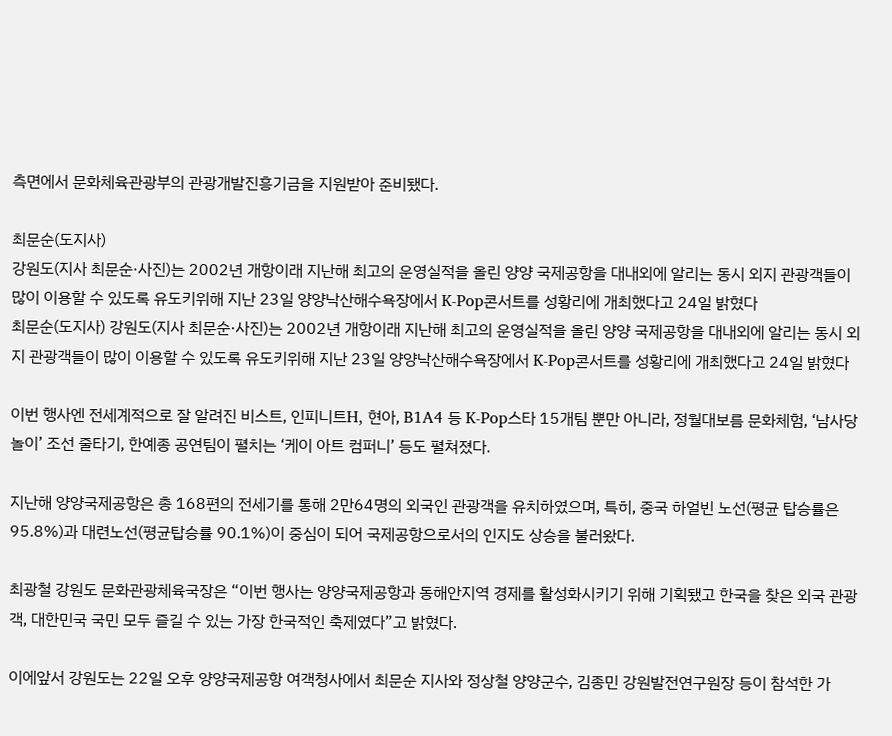측면에서 문화체육관광부의 관광개발진흥기금을 지원받아 준비됐다.

최문순(도지사)
강원도(지사 최문순·사진)는 2002년 개항이래 지난해 최고의 운영실적을 올린 양양 국제공항을 대내외에 알리는 동시 외지 관광객들이 많이 이용할 수 있도록 유도키위해 지난 23일 양양낙산해수욕장에서 K-Pop콘서트를 성황리에 개최했다고 24일 밝혔다
최문순(도지사) 강원도(지사 최문순·사진)는 2002년 개항이래 지난해 최고의 운영실적을 올린 양양 국제공항을 대내외에 알리는 동시 외지 관광객들이 많이 이용할 수 있도록 유도키위해 지난 23일 양양낙산해수욕장에서 K-Pop콘서트를 성황리에 개최했다고 24일 밝혔다

이번 행사엔 전세계적으로 잘 알려진 비스트, 인피니트H, 현아, B1A4 등 K-Pop스타 15개팀 뿐만 아니라, 정월대보름 문화체험, ‘남사당놀이’ 조선 줄타기, 한예종 공연팀이 펼치는 ‘케이 아트 컴퍼니’ 등도 펼쳐졌다.

지난해 양양국제공항은 총 168편의 전세기를 통해 2만64명의 외국인 관광객을 유치하였으며, 특히, 중국 하얼빈 노선(평균 탑승률은 95.8%)과 대련노선(평균탑승률 90.1%)이 중심이 되어 국제공항으로서의 인지도 상승을 불러왔다.

최광철 강원도 문화관광체육국장은 “이번 행사는 양양국제공항과 동해안지역 경제를 활성화시키기 위해 기획됐고 한국을 찾은 외국 관광객, 대한민국 국민 모두 즐길 수 있는 가장 한국적인 축제였다”고 밝혔다.

이에앞서 강원도는 22일 오후 양양국제공항 여객청사에서 최문순 지사와 정상철 양양군수, 김종민 강원발전연구원장 등이 참석한 가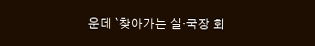운데 `찾아가는 실·국장 회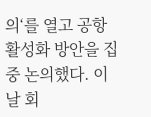의‘를 열고 공항 활성화 방안을 집중 논의했다. 이날 회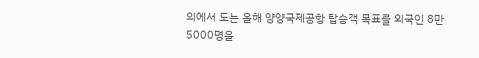의에서 도는 올해 양양국제공항 탑승객 목표를 외국인 8만5000명을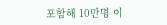포함해 10만명 이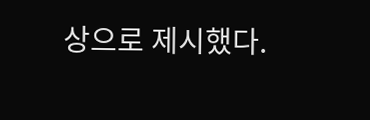상으로 제시했다.